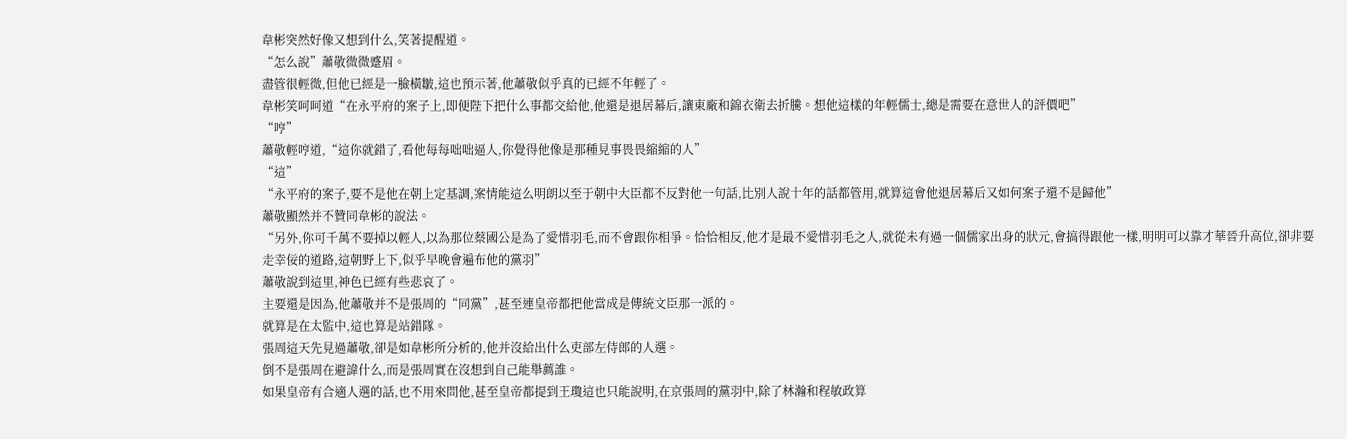韋彬突然好像又想到什么,笑著提醒道。
“怎么說”蕭敬微微蹙眉。
盡管很輕微,但他已經是一臉橫皺,這也預示著,他蕭敬似乎真的已經不年輕了。
韋彬笑呵呵道“在永平府的案子上,即便陛下把什么事都交給他,他還是退居幕后,讓東廠和錦衣衛去折騰。想他這樣的年輕儒士,總是需要在意世人的評價吧”
“哼”
蕭敬輕哼道,“這你就錯了,看他每每咄咄逼人,你覺得他像是那種見事畏畏縮縮的人”
“這”
“永平府的案子,要不是他在朝上定基調,案情能這么明朗以至于朝中大臣都不反對他一句話,比別人說十年的話都管用,就算這會他退居幕后又如何案子還不是歸他”
蕭敬顯然并不贊同韋彬的說法。
“另外,你可千萬不要掉以輕人,以為那位蔡國公是為了愛惜羽毛,而不會跟你相爭。恰恰相反,他才是最不愛惜羽毛之人,就從未有過一個儒家出身的狀元,會搞得跟他一樣,明明可以靠才華晉升高位,卻非要走幸佞的道路,這朝野上下,似乎早晚會遍布他的黨羽”
蕭敬說到這里,神色已經有些悲哀了。
主要還是因為,他蕭敬并不是張周的“同黨”,甚至連皇帝都把他當成是傳統文臣那一派的。
就算是在太監中,這也算是站錯隊。
張周這天先見過蕭敬,卻是如韋彬所分析的,他并沒給出什么吏部左侍郎的人選。
倒不是張周在避諱什么,而是張周實在沒想到自己能舉薦誰。
如果皇帝有合適人選的話,也不用來問他,甚至皇帝都提到王瓊這也只能說明,在京張周的黨羽中,除了林瀚和程敏政算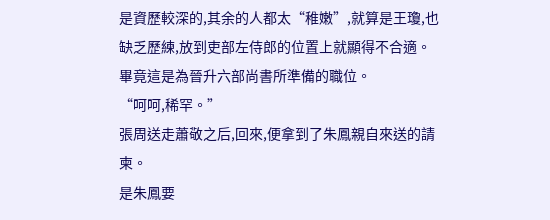是資歷較深的,其余的人都太“稚嫩”,就算是王瓊,也缺乏歷練,放到吏部左侍郎的位置上就顯得不合適。
畢竟這是為晉升六部尚書所準備的職位。
“呵呵,稀罕。”
張周送走蕭敬之后,回來,便拿到了朱鳳親自來送的請柬。
是朱鳳要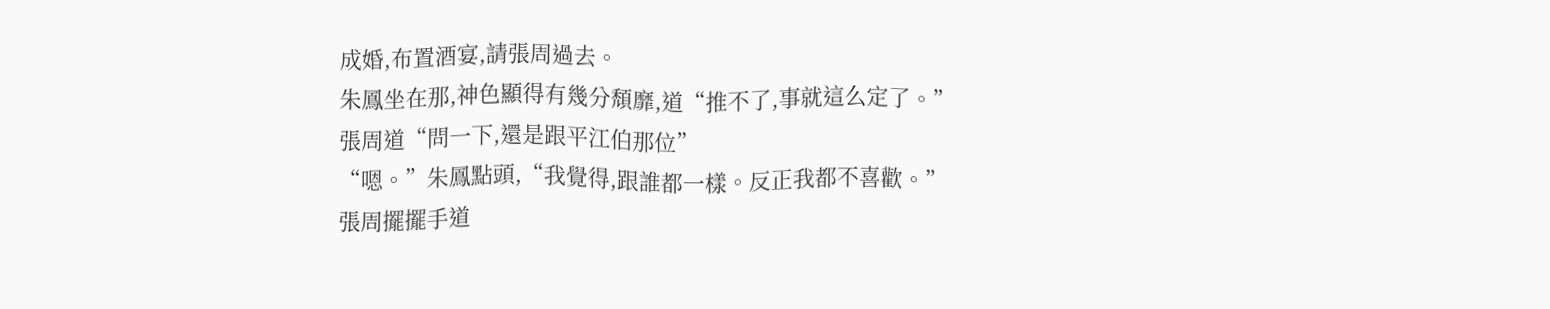成婚,布置酒宴,請張周過去。
朱鳳坐在那,神色顯得有幾分頹靡,道“推不了,事就這么定了。”
張周道“問一下,還是跟平江伯那位”
“嗯。”朱鳳點頭,“我覺得,跟誰都一樣。反正我都不喜歡。”
張周擺擺手道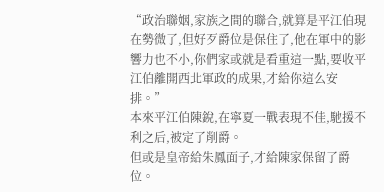“政治聯姻,家族之間的聯合,就算是平江伯現在勢微了,但好歹爵位是保住了,他在軍中的影響力也不小,你們家或就是看重這一點,要收平江伯離開西北軍政的成果,才給你這么安排。”
本來平江伯陳銳,在寧夏一戰表現不佳,馳援不利之后,被定了削爵。
但或是皇帝給朱鳳面子,才給陳家保留了爵位。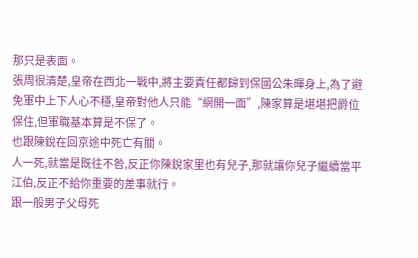那只是表面。
張周很清楚,皇帝在西北一戰中,將主要責任都歸到保國公朱暉身上,為了避免軍中上下人心不穩,皇帝對他人只能“網開一面”,陳家算是堪堪把爵位保住,但軍職基本算是不保了。
也跟陳銳在回京途中死亡有關。
人一死,就當是既往不咎,反正你陳銳家里也有兒子,那就讓你兒子繼續當平江伯,反正不給你重要的差事就行。
跟一般男子父母死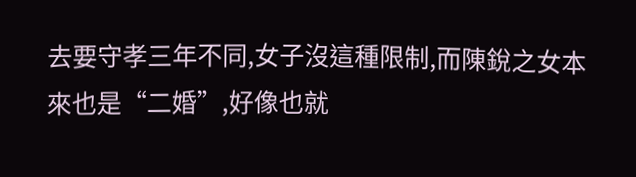去要守孝三年不同,女子沒這種限制,而陳銳之女本來也是“二婚”,好像也就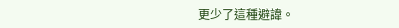更少了這種避諱。